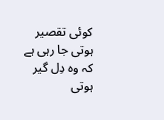کوئی تقصیر ہوتی جا رہی ہے
کہ وہ دِل گیر ہوتی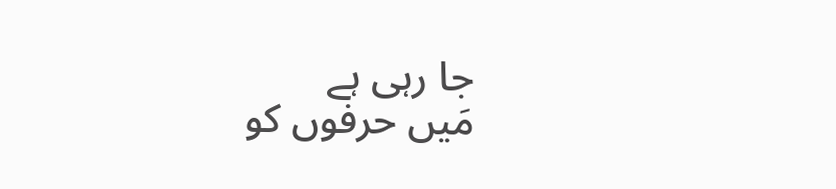جا رہی ہے
مَیں حرفوں کو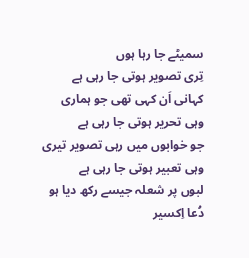سمیٹے جا رہا ہوں
تِری تصویر ہوتی جا رہی ہے
کہانی اَن کہی تھی جو ہماری
وہی تحریر ہوتی جا رہی ہے
جو خوابوں میں رہی تصویر تیری
وہی تعبیر ہوتی جا رہی ہے
لبوں پر شعلہ جیسے رکھ دیا ہو
دُعا اِکسیر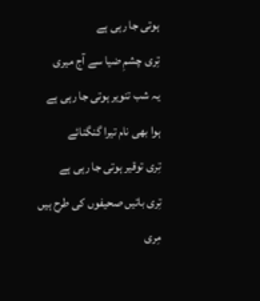ہوتی جا رہی ہے
تِری چشمِ ضیا سے آج میری
یہ شب تنویر ہوتی جا رہی ہے
ہوا بھی نام تیرا گنگنائے
تِری توقیر ہوتی جا رہی ہے
تِری باتیں صحیفوں کی طرح ہیں
مِری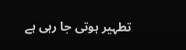تطہیر ہوتی جا رہی ہے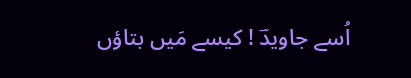اُسے جاویدؔ ! کیسے مَیں بتاؤں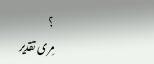؟
مِری تقدیر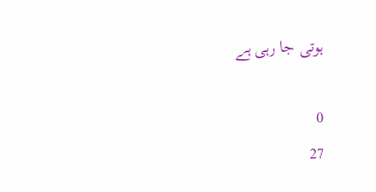ہوتی جا رہی ہے

0
27